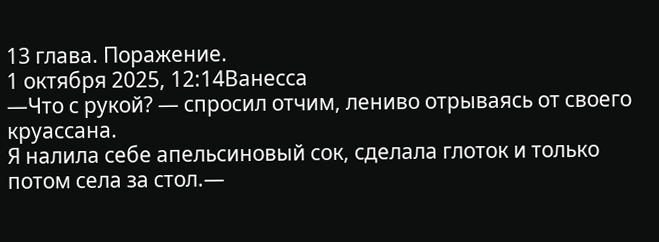13 глава. Поражение.
1 октября 2025, 12:14Ванесса
—Что с рукой? — спросил отчим, лениво отрываясь от своего круассана.
Я налила себе апельсиновый сок, сделала глоток и только потом села за стол.—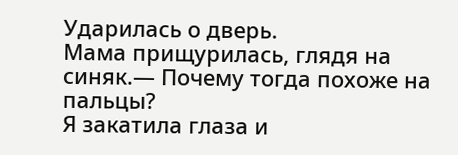Ударилась о дверь.
Мама прищурилась, глядя на синяк.— Почему тогда похоже на пальцы?
Я закатила глаза и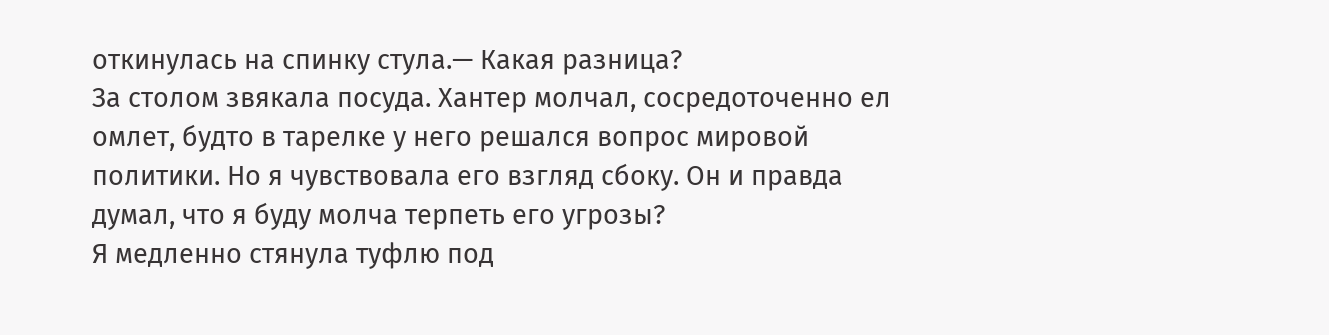откинулась на спинку стула.— Какая разница?
За столом звякала посуда. Хантер молчал, сосредоточенно ел омлет, будто в тарелке у него решался вопрос мировой политики. Но я чувствовала его взгляд сбоку. Он и правда думал, что я буду молча терпеть его угрозы?
Я медленно стянула туфлю под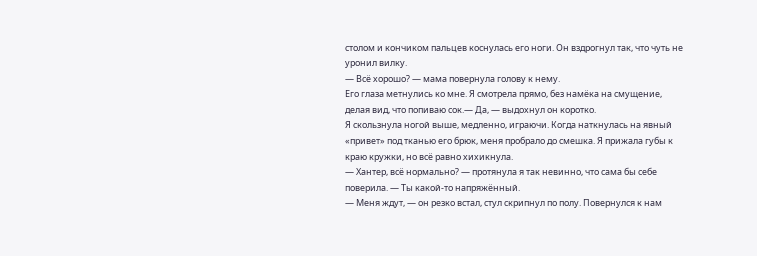столом и кончиком пальцев коснулась его ноги. Он вздрогнул так, что чуть не уронил вилку.
— Всё хорошо? — мама повернула голову к нему.
Его глаза метнулись ко мне. Я смотрела прямо, без намёка на смущение, делая вид, что попиваю сок.— Да, — выдохнул он коротко.
Я скользнула ногой выше, медленно, играючи. Когда наткнулась на явный «привет» под тканью его брюк, меня пробрало до смешка. Я прижала губы к краю кружки, но всё равно хихикнула.
— Хантер, всё нормально? — протянула я так невинно, что сама бы себе поверила. — Ты какой-то напряжённый.
— Меня ждут, — он резко встал, стул скрипнул по полу. Повернулся к нам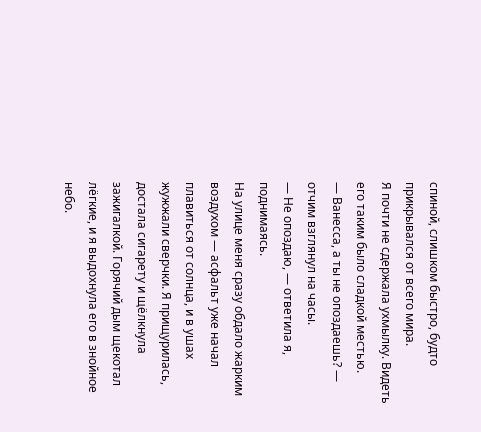спиной, слишком быстро, будто прикрывался от всего мира.
Я почти не сдержала ухмылку. Видеть его таким было сладкой местью.
— Ванесса, а ты не опоздаешь? — отчим взглянул на часы.
— Не опоздаю, — ответила я, поднимаясь.
На улице меня сразу обдало жарким воздухом — асфальт уже начал плавиться от солнца, и в ушах жужжали сверчки. Я прищурилась, достала сигарету и щёлкнула зажигалкой. Горячий дым щекотал лёгкие, и я выдохнула его в знойное небо.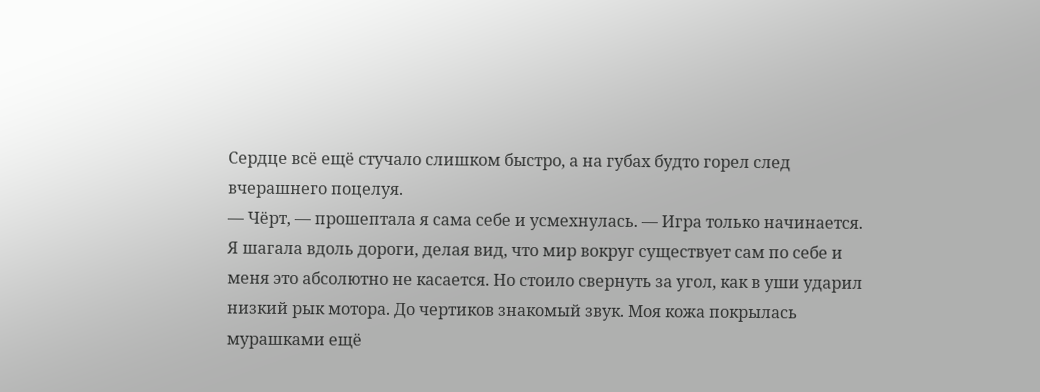Сердце всё ещё стучало слишком быстро, а на губах будто горел след вчерашнего поцелуя.
— Чёрт, — прошептала я сама себе и усмехнулась. — Игра только начинается.
Я шагала вдоль дороги, делая вид, что мир вокруг существует сам по себе и меня это абсолютно не касается. Но стоило свернуть за угол, как в уши ударил низкий рык мотора. До чертиков знакомый звук. Моя кожа покрылась мурашками ещё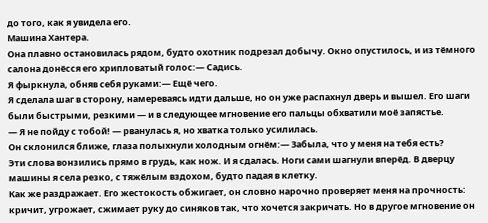до того, как я увидела его.
Машина Хантера.
Она плавно остановилась рядом, будто охотник подрезал добычу. Окно опустилось, и из тёмного салона донёсся его хрипловатый голос:— Садись.
Я фыркнула, обняв себя руками:— Ещё чего.
Я сделала шаг в сторону, намереваясь идти дальше, но он уже распахнул дверь и вышел. Его шаги были быстрыми, резкими — и в следующее мгновение его пальцы обхватили моё запястье.
— Я не пойду с тобой! — рванулась я, но хватка только усилилась.
Он склонился ближе, глаза полыхнули холодным огнём:— Забыла, что у меня на тебя есть?
Эти слова вонзились прямо в грудь, как нож. И я сдалась. Ноги сами шагнули вперёд. В дверцу машины я села резко, с тяжёлым вздохом, будто падая в клетку.
Как же раздражает. Его жестокость обжигает, он словно нарочно проверяет меня на прочность: кричит, угрожает, сжимает руку до синяков так, что хочется закричать. Но в другое мгновение он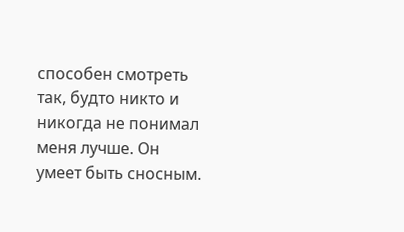способен смотреть так, будто никто и никогда не понимал меня лучше. Он умеет быть сносным.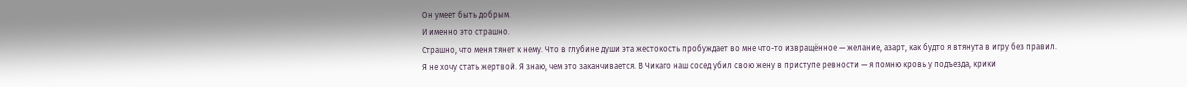Он умеет быть добрым.
И именно это страшно.
Страшно, что меня тянет к нему. Что в глубине души эта жестокость пробуждает во мне что-то извращённое — желание, азарт, как будто я втянута в игру без правил.
Я не хочу стать жертвой. Я знаю, чем это заканчивается. В Чикаго наш сосед убил свою жену в приступе ревности — я помню кровь у подъезда, крики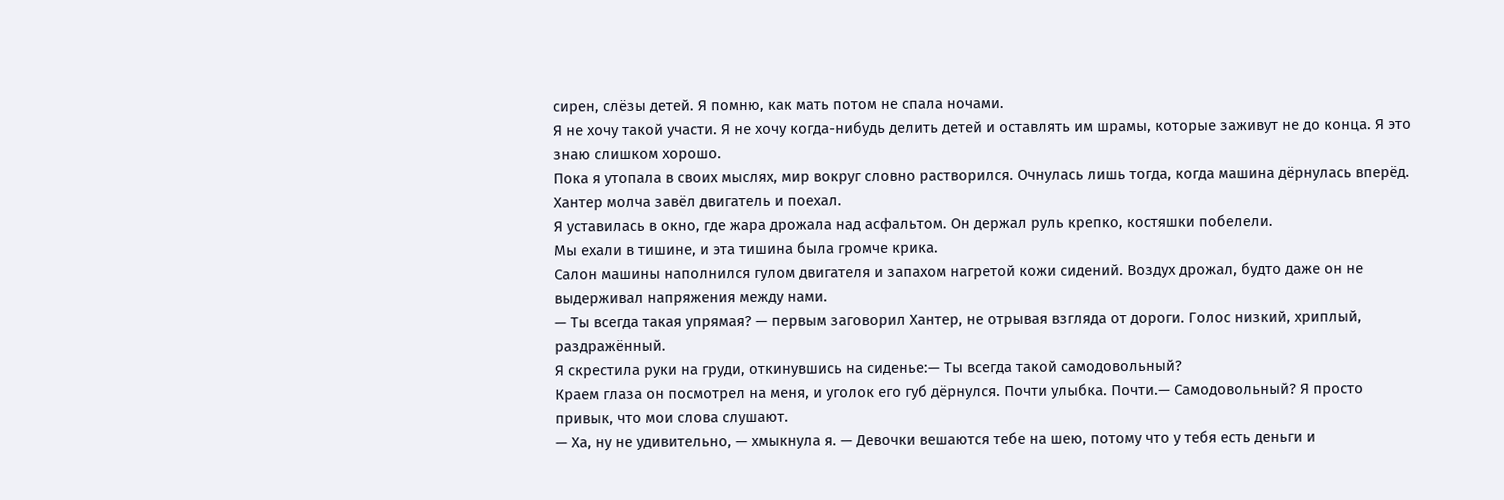сирен, слёзы детей. Я помню, как мать потом не спала ночами.
Я не хочу такой участи. Я не хочу когда-нибудь делить детей и оставлять им шрамы, которые заживут не до конца. Я это знаю слишком хорошо.
Пока я утопала в своих мыслях, мир вокруг словно растворился. Очнулась лишь тогда, когда машина дёрнулась вперёд. Хантер молча завёл двигатель и поехал.
Я уставилась в окно, где жара дрожала над асфальтом. Он держал руль крепко, костяшки побелели.
Мы ехали в тишине, и эта тишина была громче крика.
Салон машины наполнился гулом двигателя и запахом нагретой кожи сидений. Воздух дрожал, будто даже он не выдерживал напряжения между нами.
— Ты всегда такая упрямая? — первым заговорил Хантер, не отрывая взгляда от дороги. Голос низкий, хриплый, раздражённый.
Я скрестила руки на груди, откинувшись на сиденье:— Ты всегда такой самодовольный?
Краем глаза он посмотрел на меня, и уголок его губ дёрнулся. Почти улыбка. Почти.— Самодовольный? Я просто привык, что мои слова слушают.
— Ха, ну не удивительно, — хмыкнула я. — Девочки вешаются тебе на шею, потому что у тебя есть деньги и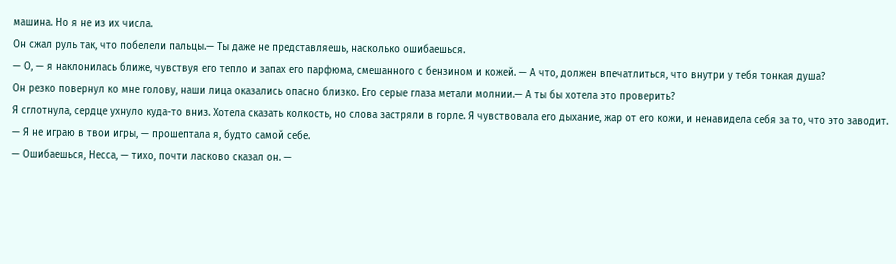машина. Но я не из их числа.
Он сжал руль так, что побелели пальцы.— Ты даже не представляешь, насколько ошибаешься.
— О, — я наклонилась ближе, чувствуя его тепло и запах его парфюма, смешанного с бензином и кожей. — А что, должен впечатлиться, что внутри у тебя тонкая душа?
Он резко повернул ко мне голову, наши лица оказались опасно близко. Его серые глаза метали молнии.— А ты бы хотела это проверить?
Я сглотнула, сердце ухнуло куда-то вниз. Хотела сказать колкость, но слова застряли в горле. Я чувствовала его дыхание, жар от его кожи, и ненавидела себя за то, что это заводит.
— Я не играю в твои игры, — прошептала я, будто самой себе.
— Ошибаешься, Несса, — тихо, почти ласково сказал он. —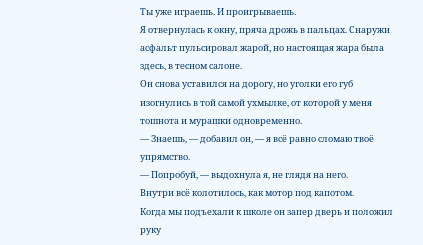Ты уже играешь. И проигрываешь.
Я отвернулась к окну, пряча дрожь в пальцах. Снаружи асфальт пульсировал жарой, но настоящая жара была здесь, в тесном салоне.
Он снова уставился на дорогу, но уголки его губ изогнулись в той самой ухмылке, от которой у меня тошнота и мурашки одновременно.
— Знаешь, — добавил он, — я всё равно сломаю твоё упрямство.
— Попробуй, — выдохнула я, не глядя на него.
Внутри всё колотилось, как мотор под капотом.
Когда мы подъехали к школе он запер дверь и положил руку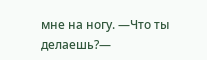мне на ногу. —Что ты делаешь?—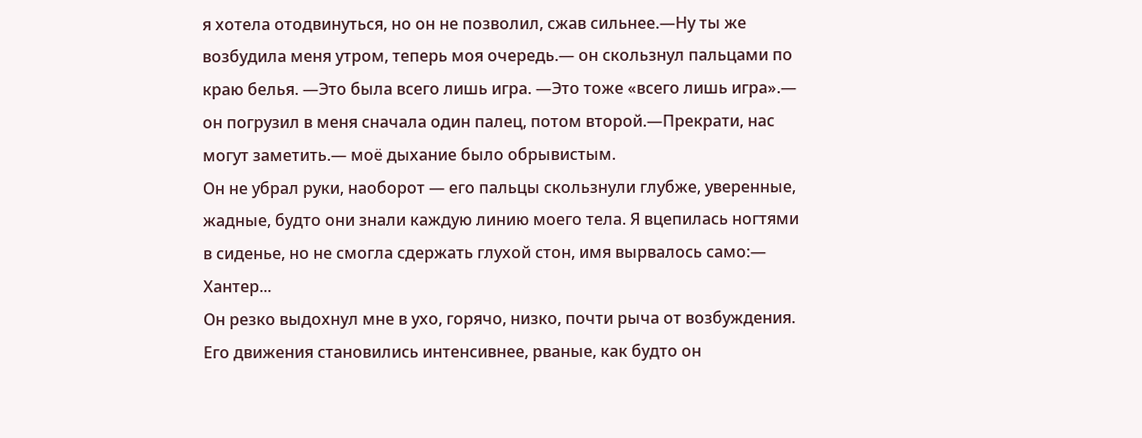я хотела отодвинуться, но он не позволил, сжав сильнее.—Ну ты же возбудила меня утром, теперь моя очередь.— он скользнул пальцами по краю белья. —Это была всего лишь игра. —Это тоже «всего лишь игра».— он погрузил в меня сначала один палец, потом второй.—Прекрати, нас могут заметить.— моё дыхание было обрывистым.
Он не убрал руки, наоборот — его пальцы скользнули глубже, уверенные, жадные, будто они знали каждую линию моего тела. Я вцепилась ногтями в сиденье, но не смогла сдержать глухой стон, имя вырвалось само:— Хантер...
Он резко выдохнул мне в ухо, горячо, низко, почти рыча от возбуждения. Его движения становились интенсивнее, рваные, как будто он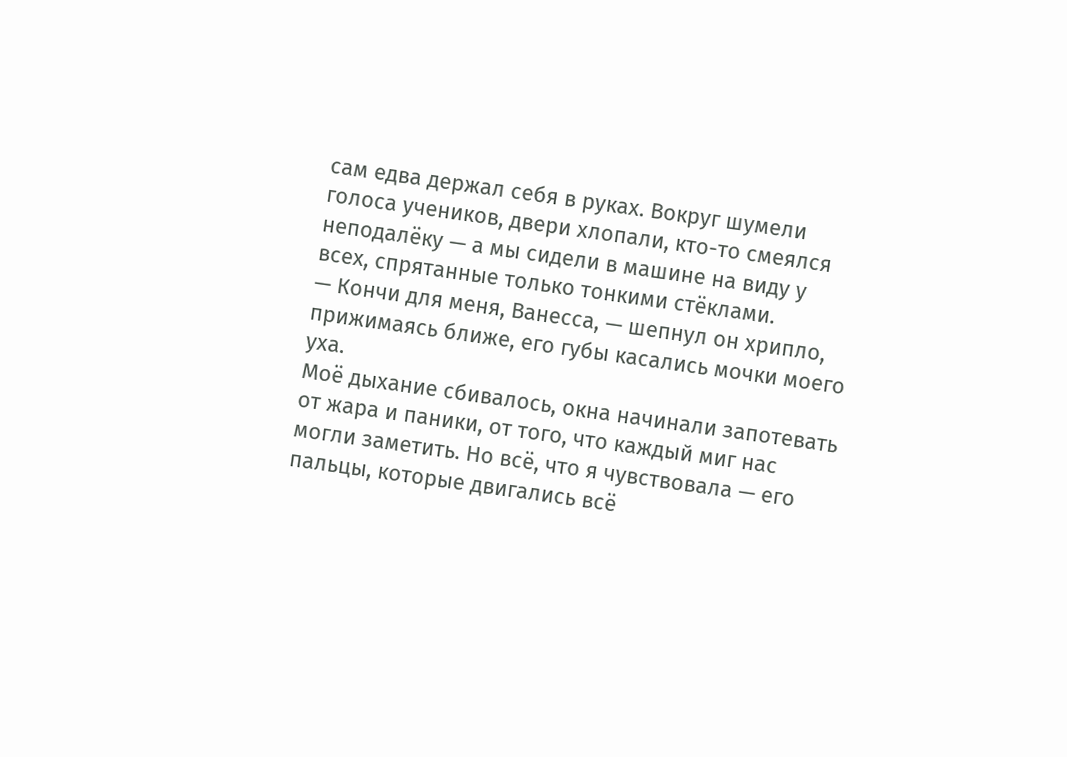сам едва держал себя в руках. Вокруг шумели голоса учеников, двери хлопали, кто-то смеялся неподалёку — а мы сидели в машине на виду у всех, спрятанные только тонкими стёклами.
— Кончи для меня, Ванесса, — шепнул он хрипло, прижимаясь ближе, его губы касались мочки моего уха.
Моё дыхание сбивалось, окна начинали запотевать от жара и паники, от того, что каждый миг нас могли заметить. Но всё, что я чувствовала — его пальцы, которые двигались всё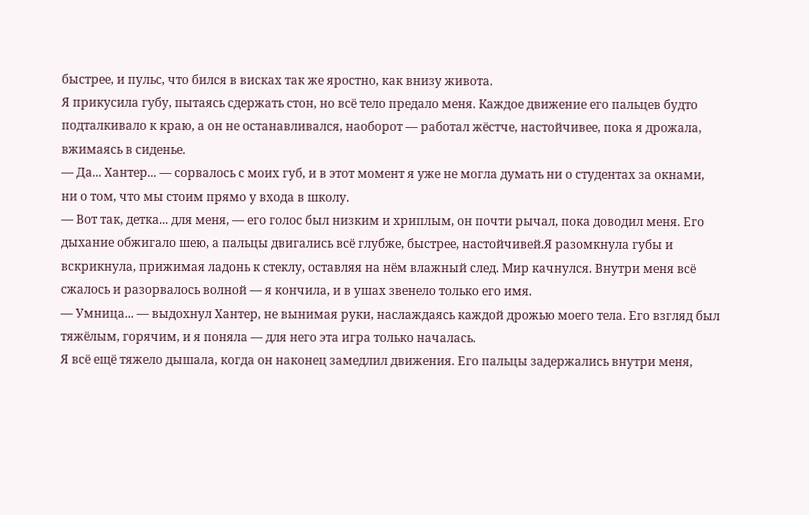быстрее, и пульс, что бился в висках так же яростно, как внизу живота.
Я прикусила губу, пытаясь сдержать стон, но всё тело предало меня. Каждое движение его пальцев будто подталкивало к краю, а он не останавливался, наоборот — работал жёстче, настойчивее, пока я дрожала, вжимаясь в сиденье.
— Да... Хантер... — сорвалось с моих губ, и в этот момент я уже не могла думать ни о студентах за окнами, ни о том, что мы стоим прямо у входа в школу.
— Вот так, детка... для меня, — его голос был низким и хриплым, он почти рычал, пока доводил меня. Его дыхание обжигало шею, а пальцы двигались всё глубже, быстрее, настойчивей.Я разомкнула губы и вскрикнула, прижимая ладонь к стеклу, оставляя на нём влажный след. Мир качнулся. Внутри меня всё сжалось и разорвалось волной — я кончила, и в ушах звенело только его имя.
— Умница... — выдохнул Хантер, не вынимая руки, наслаждаясь каждой дрожью моего тела. Его взгляд был тяжёлым, горячим, и я поняла — для него эта игра только началась.
Я всё ещё тяжело дышала, когда он наконец замедлил движения. Его пальцы задержались внутри меня,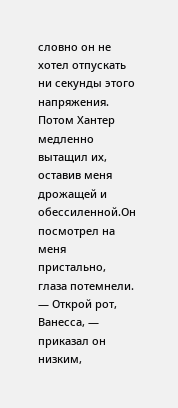словно он не хотел отпускать ни секунды этого напряжения. Потом Хантер медленно вытащил их, оставив меня дрожащей и обессиленной.Он посмотрел на меня пристально, глаза потемнели.
— Открой рот, Ванесса, — приказал он низким,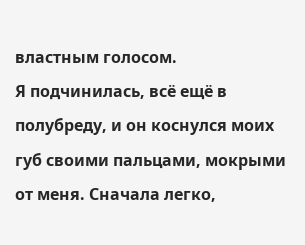властным голосом.
Я подчинилась, всё ещё в полубреду, и он коснулся моих губ своими пальцами, мокрыми от меня. Сначала легко,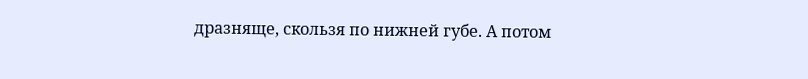дразняще, скользя по нижней губе. А потом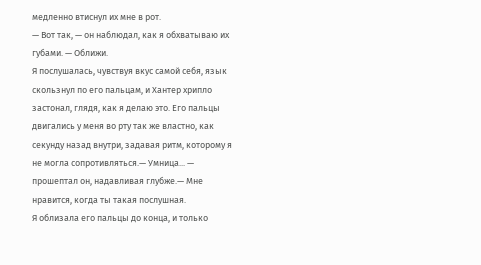медленно втиснул их мне в рот.
— Вот так, — он наблюдал, как я обхватываю их губами. — Оближи.
Я послушалась, чувствуя вкус самой себя, язык скользнул по его пальцам, и Хантер хрипло застонал, глядя, как я делаю это. Его пальцы двигались у меня во рту так же властно, как секунду назад внутри, задавая ритм, которому я не могла сопротивляться.— Умница... — прошептал он, надавливая глубже.— Мне нравится, когда ты такая послушная.
Я облизала его пальцы до конца, и только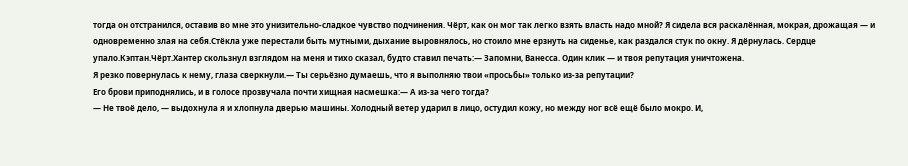тогда он отстранился, оставив во мне это унизительно-сладкое чувство подчинения. Чёрт, как он мог так легко взять власть надо мной? Я сидела вся раскалённая, мокрая, дрожащая — и одновременно злая на себя.Стёкла уже перестали быть мутными, дыхание выровнялось, но стоило мне ерзнуть на сиденье, как раздался стук по окну. Я дёрнулась. Сердце упало.Кэптан.Чёрт.Хантер скользнул взглядом на меня и тихо сказал, будто ставил печать:— Запомни, Ванесса. Один клик — и твоя репутация уничтожена.
Я резко повернулась к нему, глаза сверкнули.— Ты серьёзно думаешь, что я выполняю твои «просьбы» только из-за репутации?
Его брови приподнялись, и в голосе прозвучала почти хищная насмешка:— А из-за чего тогда?
— Не твоё дело, — выдохнула я и хлопнула дверью машины. Холодный ветер ударил в лицо, остудил кожу, но между ног всё ещё было мокро. И,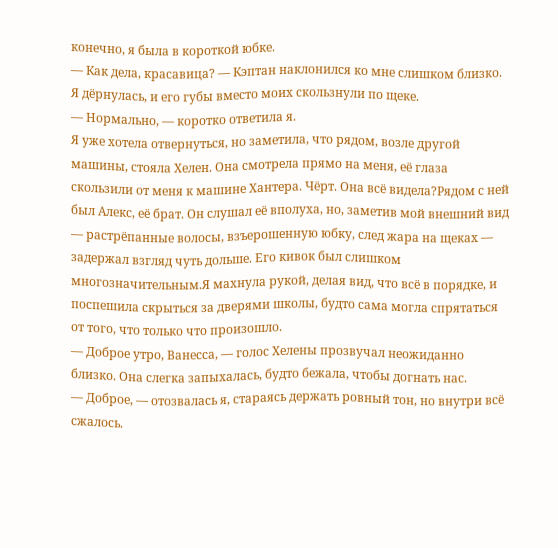конечно, я была в короткой юбке.
— Как дела, красавица? — Кэптан наклонился ко мне слишком близко. Я дёрнулась, и его губы вместо моих скользнули по щеке.
— Нормально, — коротко ответила я.
Я уже хотела отвернуться, но заметила, что рядом, возле другой машины, стояла Хелен. Она смотрела прямо на меня, её глаза скользили от меня к машине Хантера. Чёрт. Она всё видела?Рядом с ней был Алекс, её брат. Он слушал её вполуха, но, заметив мой внешний вид — растрёпанные волосы, взъерошенную юбку, след жара на щеках — задержал взгляд чуть дольше. Его кивок был слишком многозначительным.Я махнула рукой, делая вид, что всё в порядке, и поспешила скрыться за дверями школы, будто сама могла спрятаться от того, что только что произошло.
— Доброе утро, Ванесса, — голос Хелены прозвучал неожиданно близко. Она слегка запыхалась, будто бежала, чтобы догнать нас.
— Доброе, — отозвалась я, стараясь держать ровный тон, но внутри всё сжалось.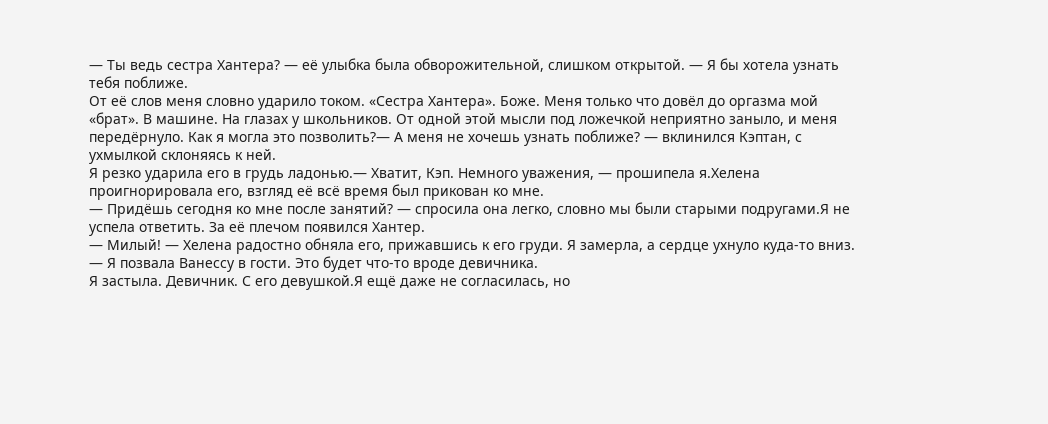— Ты ведь сестра Хантера? — её улыбка была обворожительной, слишком открытой. — Я бы хотела узнать тебя поближе.
От её слов меня словно ударило током. «Сестра Хантера». Боже. Меня только что довёл до оргазма мой «брат». В машине. На глазах у школьников. От одной этой мысли под ложечкой неприятно заныло, и меня передёрнуло. Как я могла это позволить?— А меня не хочешь узнать поближе? — вклинился Кэптан, с ухмылкой склоняясь к ней.
Я резко ударила его в грудь ладонью.— Хватит, Кэп. Немного уважения, — прошипела я.Хелена проигнорировала его, взгляд её всё время был прикован ко мне.
— Придёшь сегодня ко мне после занятий? — спросила она легко, словно мы были старыми подругами.Я не успела ответить. За её плечом появился Хантер.
— Милый! — Хелена радостно обняла его, прижавшись к его груди. Я замерла, а сердце ухнуло куда-то вниз. — Я позвала Ванессу в гости. Это будет что-то вроде девичника.
Я застыла. Девичник. С его девушкой.Я ещё даже не согласилась, но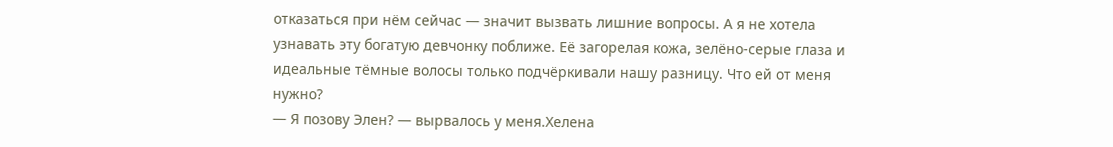отказаться при нём сейчас — значит вызвать лишние вопросы. А я не хотела узнавать эту богатую девчонку поближе. Её загорелая кожа, зелёно-серые глаза и идеальные тёмные волосы только подчёркивали нашу разницу. Что ей от меня нужно?
— Я позову Элен? — вырвалось у меня.Хелена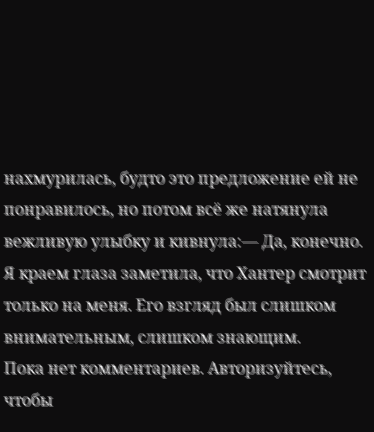нахмурилась, будто это предложение ей не понравилось, но потом всё же натянула вежливую улыбку и кивнула:— Да, конечно.
Я краем глаза заметила, что Хантер смотрит только на меня. Его взгляд был слишком внимательным, слишком знающим.
Пока нет комментариев. Авторизуйтесь, чтобы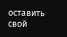оставить свой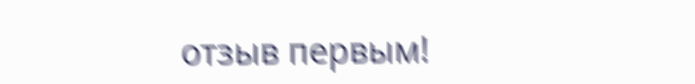отзыв первым!